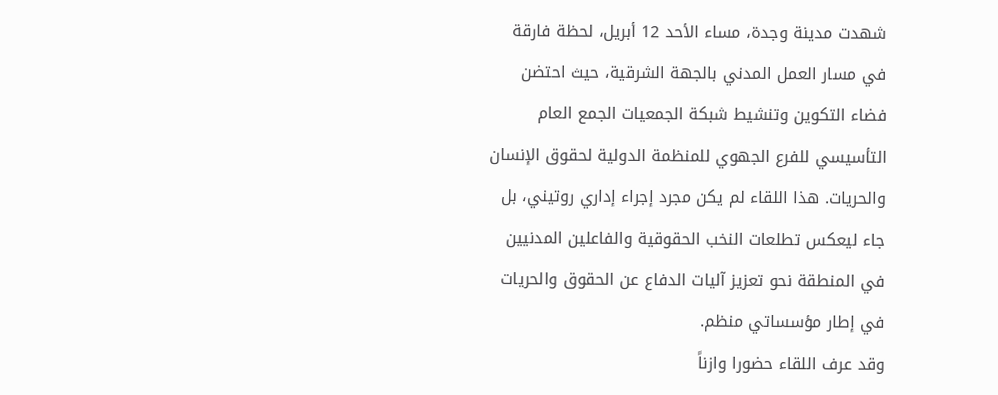شهدت مدينة وجدة، مساء الأحد 12 أبريل، لحظة فارقة في مسار العمل المدني بالجهة الشرقية، حيث احتضن فضاء التكوين وتنشيط شبكة الجمعيات الجمع العام التأسيسي للفرع الجهوي للمنظمة الدولية لحقوق الإنسان والحريات. هذا اللقاء لم يكن مجرد إجراء إداري روتيني، بل جاء ليعكس تطلعات النخب الحقوقية والفاعلين المدنيين في المنطقة نحو تعزيز آليات الدفاع عن الحقوق والحريات في إطار مؤسساتي منظم.
وقد عرف اللقاء حضورا وازناً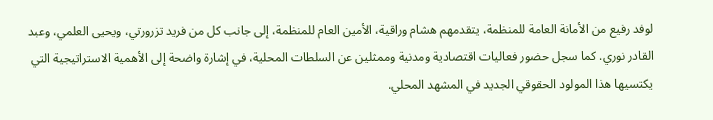لوفد رفيع من الأمانة العامة للمنظمة، يتقدمهم هشام وراقية، الأمين العام للمنظمة، إلى جانب كل من فريد تزرورتي، ويحيى العلمي، وعبد القادر نوري. كما سجل حضور فعاليات اقتصادية ومدنية وممثلين عن السلطات المحلية، في إشارة واضحة إلى الأهمية الاستراتيجية التي يكتسيها هذا المولود الحقوقي الجديد في المشهد المحلي.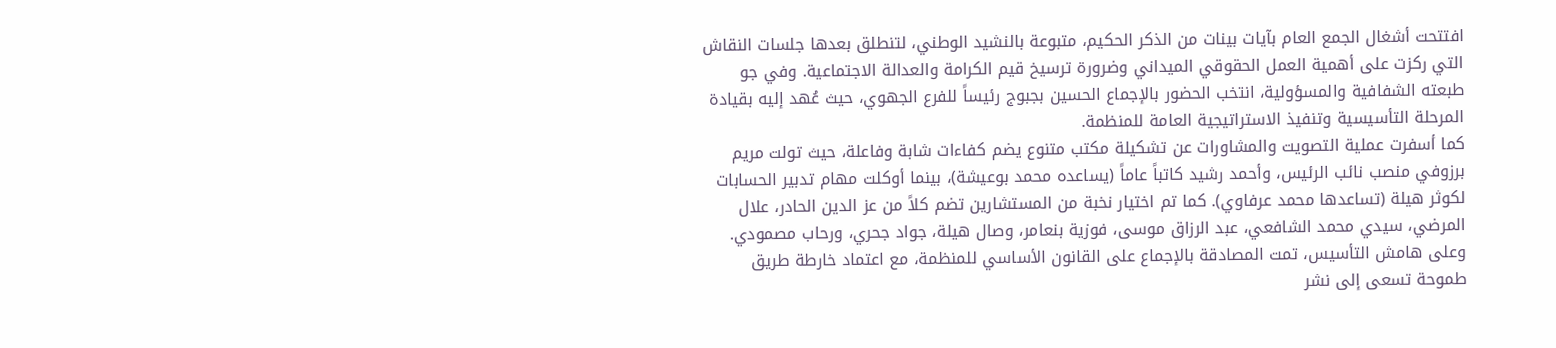افتتحت أشغال الجمع العام بآيات بينات من الذكر الحكيم، متبوعة بالنشيد الوطني، لتنطلق بعدها جلسات النقاش التي ركزت على أهمية العمل الحقوقي الميداني وضرورة ترسيخ قيم الكرامة والعدالة الاجتماعية. وفي جو طبعته الشفافية والمسؤولية، انتخب الحضور بالإجماع الحسين بجبوج رئيساً للفرع الجهوي، حيث عُهد إليه بقيادة المرحلة التأسيسية وتنفيذ الاستراتيجية العامة للمنظمة.
كما أسفرت عملية التصويت والمشاورات عن تشكيلة مكتب متنوع يضم كفاءات شابة وفاعلة، حيث تولت مريم برزوفي منصب نائب الرئيس، وأحمد رشيد كاتباً عاماً (يساعده محمد بوعيشة)، بينما أوكلت مهام تدبير الحسابات لكوثر هيلة (تساعدها محمد عرفاوي). كما تم اختيار نخبة من المستشارين تضم كلاً من عز الدين الحادر، علال المرضي، سيدي محمد الشافعي، عبد الرزاق موسى، فوزية بنعامر، وصال هيلة، جواد جحري، ورحاب مصمودي.
وعلى هامش التأسيس، تمت المصادقة بالإجماع على القانون الأساسي للمنظمة، مع اعتماد خارطة طريق طموحة تسعى إلى نشر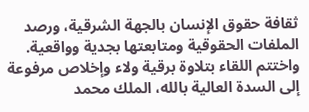ثقافة حقوق الإنسان بالجهة الشرقية، ورصد الملفات الحقوقية ومتابعتها بجدية وواقعية. واختتم اللقاء بتلاوة برقية ولاء وإخلاص مرفوعة إلى السدة العالية بالله، الملك محمد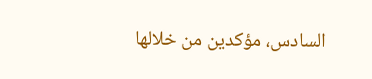السادس، مؤكدين من خلالها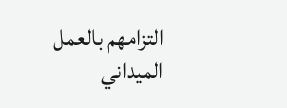التزامهم بالعمل الميداني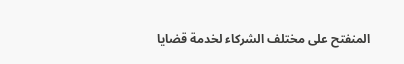المنفتح على مختلف الشركاء لخدمة قضايا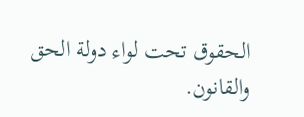الحقوق تحت لواء دولة الحق والقانون.